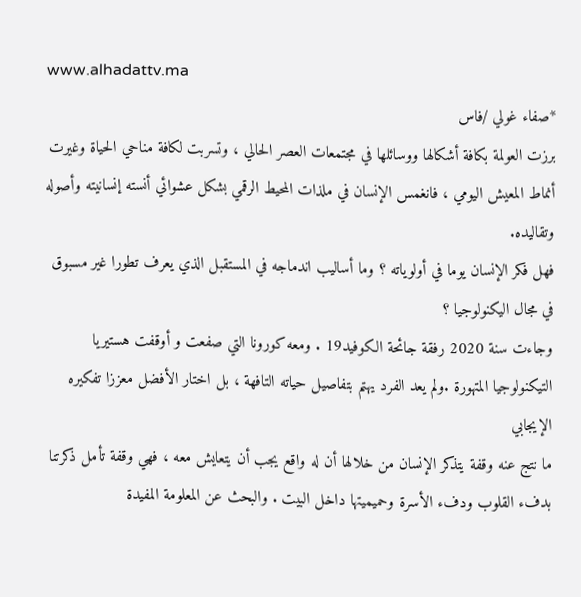www.alhadattv.ma
*صفاء غولي /فاس
برزت العولمة بكافة أشكالها ووسائلها في مجتمعات العصر الحالي ، وتسربت لكافة مناحي الحياة وغيرت أنماط المعيش اليومي ، فانغمس الإنسان في ملذات المحيط الرقمي بشكل عشوائي أنسته إنسانيته وأصوله وتقاليده.
فهل فكر الإنسان يوما في أولوياته ؟ وما أساليب اندماجه في المستقبل الذي يعرف تطورا غير مسبوق في مجال اليكنولوجيا ؟
وجاءت سنة 2020 رفقة جائحة الكوفيد19 . ومعه كورونا التي صفعت و أوقفت هستيريا التيكنولوجيا المتهورة .ولم يعد الفرد يهتم بتفاصيل حياته التافهة ، بل اختار الأفضل معززا تفكيره الإيجابي
ما نتج عنه وقفة يتذكر الإنسان من خلالها أن له واقع يجب أن يتعايش معه ، فهي وقفة تأمل ذكرتنا بدفء القلوب ودفء الأسرة وحميميتها داخل البيت . والبحث عن المعلومة المفيدة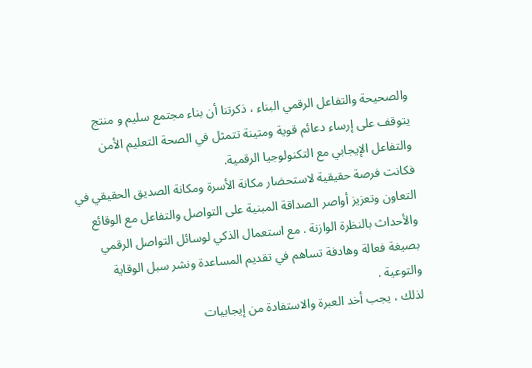والصحيحة والتفاعل الرقمي البناء ، ذكرتنا أن بناء مجتمع سليم و منتج يتوقف على إرساء دعائم قوية ومتينة تتمثل في الصحة التعليم الأمن والتفاعل الإيجابي مع التكنولوجيا الرقمية.
فكانت فرصة حقيقية لاستحضار مكانة الأسرة ومكانة الصديق الحقيقي في التعاون وتعزيز أواصر الصداقة المبنية على التواصل والتفاعل مع الوقائع والأحداث بالنظرة الوازنة . مع استعمال الذكي لوسائل التواصل الرقمي بصيغة فعالة وهادفة تساهم في تقديم المساعدة ونشر سبل الوقاية والتوعية .
لذلك ، يجب أخد العبرة والاستفادة من إيجابيات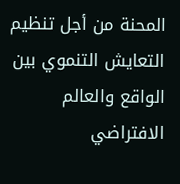المحنة من أجل تنظيم التعايش التنموي بين الواقع والعالم الافتراضي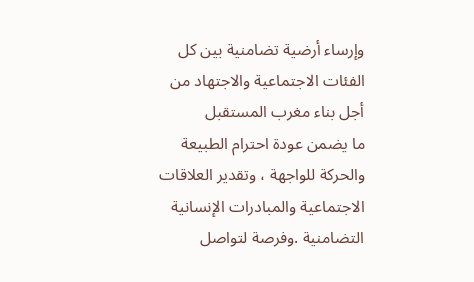وإرساء أرضية تضامنية بين كل الفئات الاجتماعية والاجتهاد من أجل بناء مغرب المستقبل
ما يضمن عودة احترام الطبيعة والحركة للواجهة ، وتقدير العلاقات الاجتماعية والمبادرات الإنسانية التضامنية .وفرصة لتواصل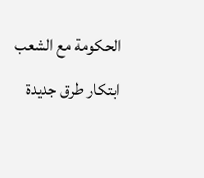الحكومة مع الشعب ابتكار طرق جديدة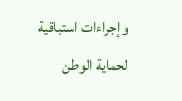وإجراءات استباقية لحماية الوطن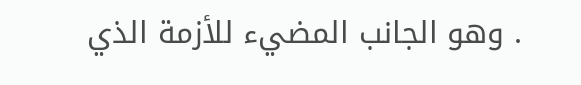. وهو الجانب المضيء للأزمة الذي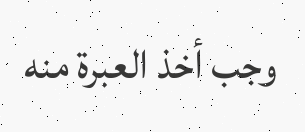وجب أخذ العبرة منه